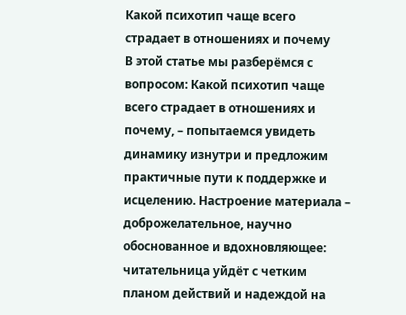Какой психотип чаще всего страдает в отношениях и почему
В этой статье мы разберёмся с вопросом: Какой психотип чаще всего страдает в отношениях и почему, – попытаемся увидеть динамику изнутри и предложим практичные пути к поддержке и исцелению. Настроение материала – доброжелательное, научно обоснованное и вдохновляющее: читательница уйдёт с четким планом действий и надеждой на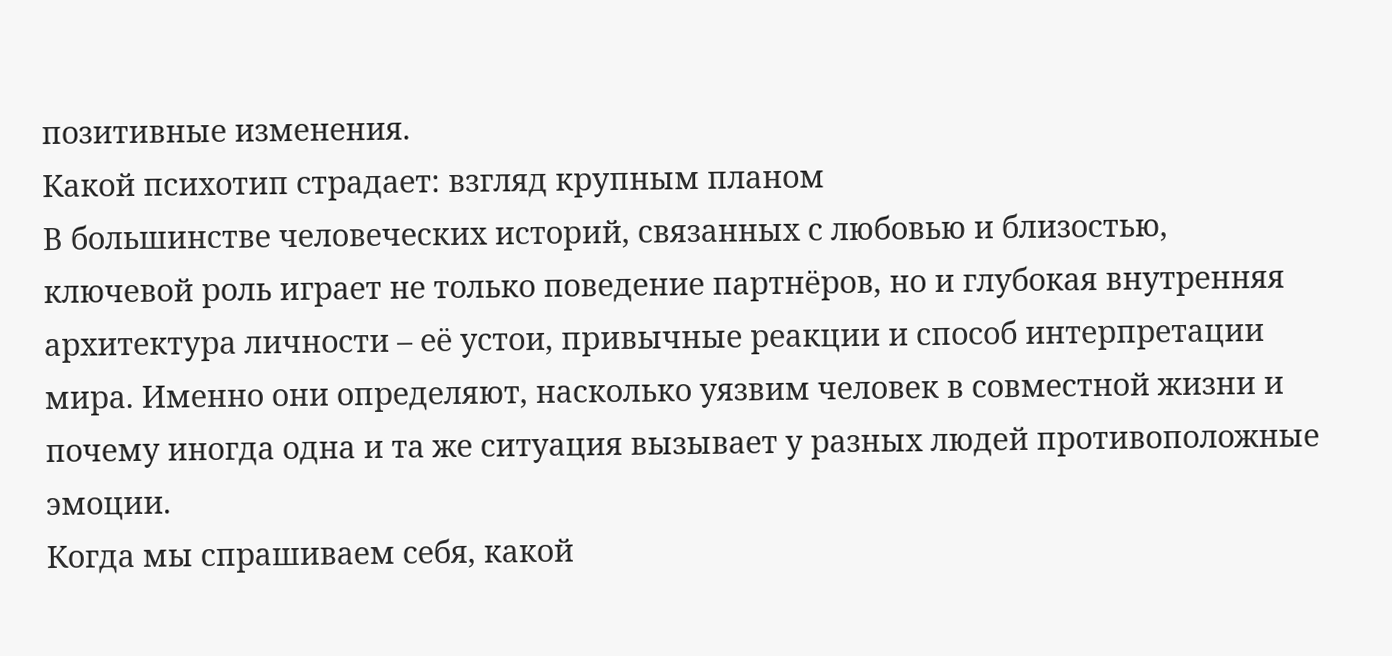позитивные изменения.
Какой психотип страдает: взгляд крупным планом
В большинстве человеческих историй, связанных с любовью и близостью, ключевой роль играет не только поведение партнёров, но и глубокая внутренняя архитектура личности – её устои, привычные реакции и способ интерпретации мира. Именно они определяют, насколько уязвим человек в совместной жизни и почему иногда одна и та же ситуация вызывает у разных людей противоположные эмоции.
Когда мы спрашиваем себя, какой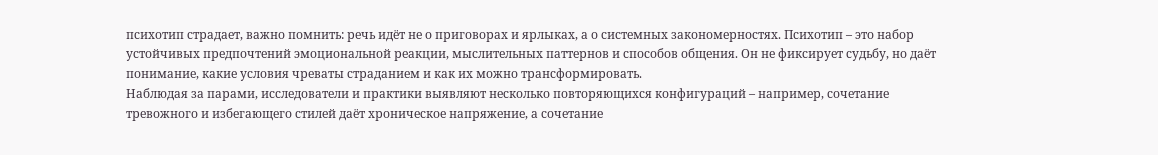психотип страдает, важно помнить: речь идёт не о приговорах и ярлыках, а о системных закономерностях. Психотип – это набор устойчивых предпочтений эмоциональной реакции, мыслительных паттернов и способов общения. Он не фиксирует судьбу, но даёт понимание, какие условия чреваты страданием и как их можно трансформировать.
Наблюдая за парами, исследователи и практики выявляют несколько повторяющихся конфигураций – например, сочетание тревожного и избегающего стилей даёт хроническое напряжение, а сочетание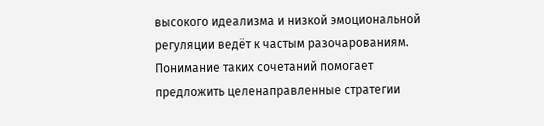высокого идеализма и низкой эмоциональной регуляции ведёт к частым разочарованиям. Понимание таких сочетаний помогает предложить целенаправленные стратегии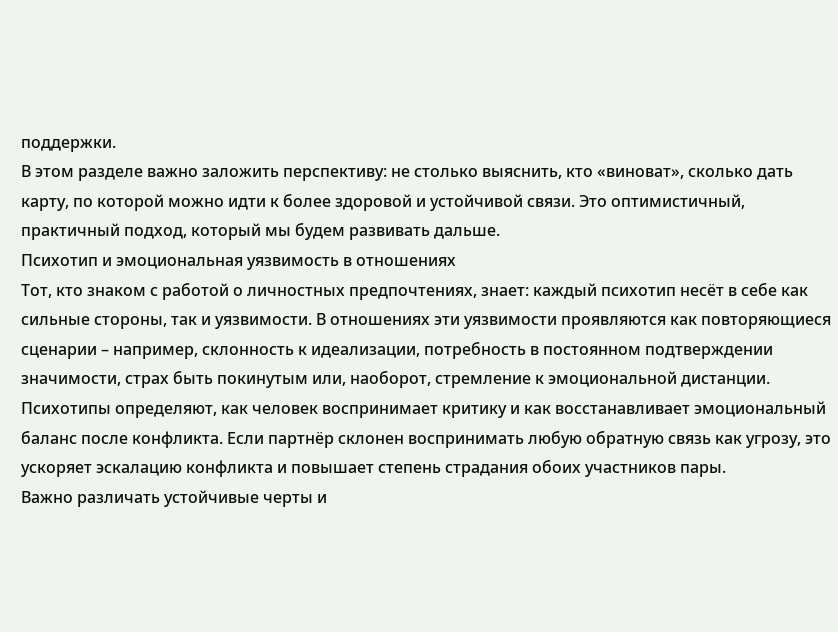поддержки.
В этом разделе важно заложить перспективу: не столько выяснить, кто «виноват», сколько дать карту, по которой можно идти к более здоровой и устойчивой связи. Это оптимистичный, практичный подход, который мы будем развивать дальше.
Психотип и эмоциональная уязвимость в отношениях
Тот, кто знаком с работой о личностных предпочтениях, знает: каждый психотип несёт в себе как сильные стороны, так и уязвимости. В отношениях эти уязвимости проявляются как повторяющиеся сценарии – например, склонность к идеализации, потребность в постоянном подтверждении значимости, страх быть покинутым или, наоборот, стремление к эмоциональной дистанции.
Психотипы определяют, как человек воспринимает критику и как восстанавливает эмоциональный баланс после конфликта. Если партнёр склонен воспринимать любую обратную связь как угрозу, это ускоряет эскалацию конфликта и повышает степень страдания обоих участников пары.
Важно различать устойчивые черты и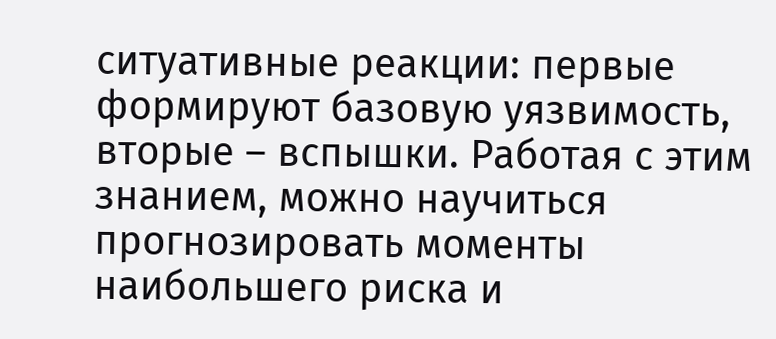ситуативные реакции: первые формируют базовую уязвимость, вторые – вспышки. Работая с этим знанием, можно научиться прогнозировать моменты наибольшего риска и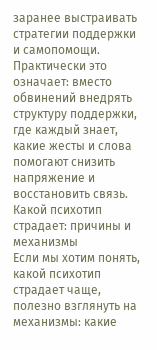заранее выстраивать стратегии поддержки и самопомощи.
Практически это означает: вместо обвинений внедрять структуру поддержки, где каждый знает, какие жесты и слова помогают снизить напряжение и восстановить связь.
Какой психотип страдает: причины и механизмы
Если мы хотим понять, какой психотип страдает чаще, полезно взглянуть на механизмы: какие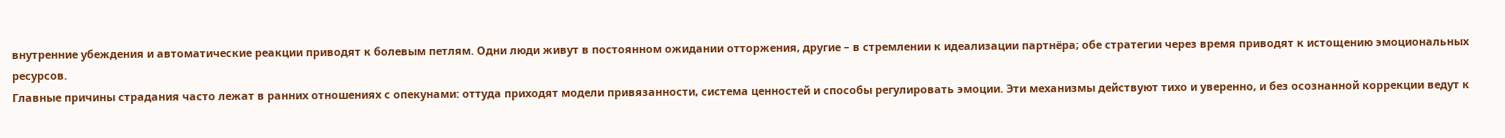внутренние убеждения и автоматические реакции приводят к болевым петлям. Одни люди живут в постоянном ожидании отторжения, другие – в стремлении к идеализации партнёра; обе стратегии через время приводят к истощению эмоциональных ресурсов.
Главные причины страдания часто лежат в ранних отношениях с опекунами: оттуда приходят модели привязанности, система ценностей и способы регулировать эмоции. Эти механизмы действуют тихо и уверенно, и без осознанной коррекции ведут к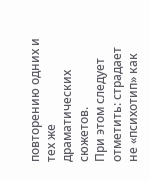повторению одних и тех же драматических сюжетов.
При этом следует отметить: страдает не «психотип» как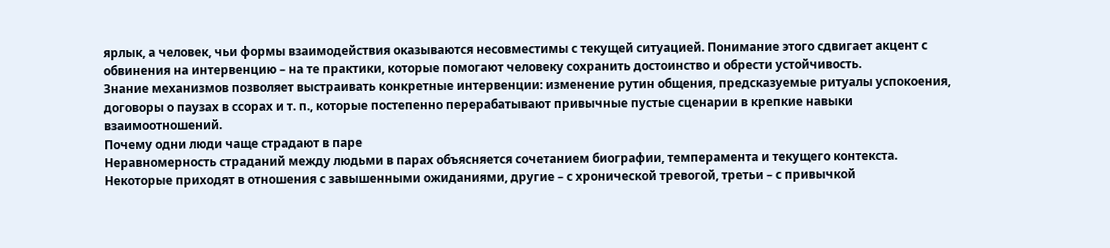ярлык, а человек, чьи формы взаимодействия оказываются несовместимы с текущей ситуацией. Понимание этого сдвигает акцент с обвинения на интервенцию – на те практики, которые помогают человеку сохранить достоинство и обрести устойчивость.
Знание механизмов позволяет выстраивать конкретные интервенции: изменение рутин общения, предсказуемые ритуалы успокоения, договоры о паузах в ссорах и т. п., которые постепенно перерабатывают привычные пустые сценарии в крепкие навыки взаимоотношений.
Почему одни люди чаще страдают в паре
Неравномерность страданий между людьми в парах объясняется сочетанием биографии, темперамента и текущего контекста. Некоторые приходят в отношения с завышенными ожиданиями, другие – с хронической тревогой, третьи – с привычкой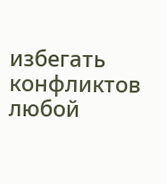избегать конфликтов любой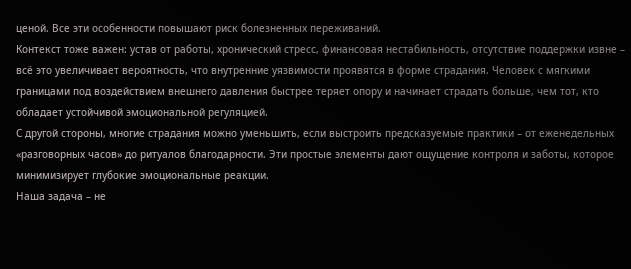ценой. Все эти особенности повышают риск болезненных переживаний.
Контекст тоже важен: устав от работы, хронический стресс, финансовая нестабильность, отсутствие поддержки извне – всё это увеличивает вероятность, что внутренние уязвимости проявятся в форме страдания. Человек с мягкими границами под воздействием внешнего давления быстрее теряет опору и начинает страдать больше, чем тот, кто обладает устойчивой эмоциональной регуляцией.
С другой стороны, многие страдания можно уменьшить, если выстроить предсказуемые практики – от еженедельных «разговорных часов» до ритуалов благодарности. Эти простые элементы дают ощущение контроля и заботы, которое минимизирует глубокие эмоциональные реакции.
Наша задача – не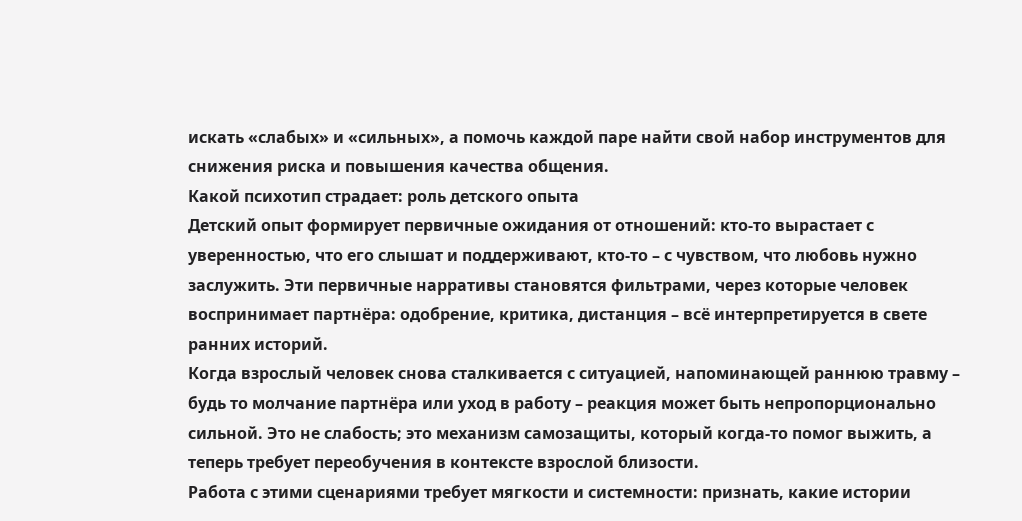искать «слабых» и «сильных», а помочь каждой паре найти свой набор инструментов для снижения риска и повышения качества общения.
Какой психотип страдает: роль детского опыта
Детский опыт формирует первичные ожидания от отношений: кто-то вырастает с уверенностью, что его слышат и поддерживают, кто-то – с чувством, что любовь нужно заслужить. Эти первичные нарративы становятся фильтрами, через которые человек воспринимает партнёра: одобрение, критика, дистанция – всё интерпретируется в свете ранних историй.
Когда взрослый человек снова сталкивается с ситуацией, напоминающей раннюю травму – будь то молчание партнёра или уход в работу – реакция может быть непропорционально сильной. Это не слабость; это механизм самозащиты, который когда-то помог выжить, а теперь требует переобучения в контексте взрослой близости.
Работа с этими сценариями требует мягкости и системности: признать, какие истории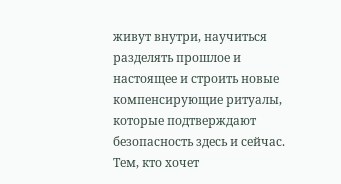живут внутри, научиться разделять прошлое и настоящее и строить новые компенсирующие ритуалы, которые подтверждают безопасность здесь и сейчас.
Тем, кто хочет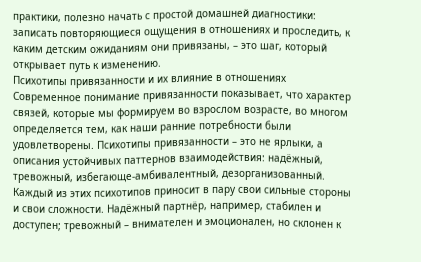практики, полезно начать с простой домашней диагностики: записать повторяющиеся ощущения в отношениях и проследить, к каким детским ожиданиям они привязаны, – это шаг, который открывает путь к изменению.
Психотипы привязанности и их влияние в отношениях
Современное понимание привязанности показывает, что характер связей, которые мы формируем во взрослом возрасте, во многом определяется тем, как наши ранние потребности были удовлетворены. Психотипы привязанности – это не ярлыки, а описания устойчивых паттернов взаимодействия: надёжный, тревожный, избегающе-амбивалентный, дезорганизованный.
Каждый из этих психотипов приносит в пару свои сильные стороны и свои сложности. Надёжный партнёр, например, стабилен и доступен; тревожный – внимателен и эмоционален, но склонен к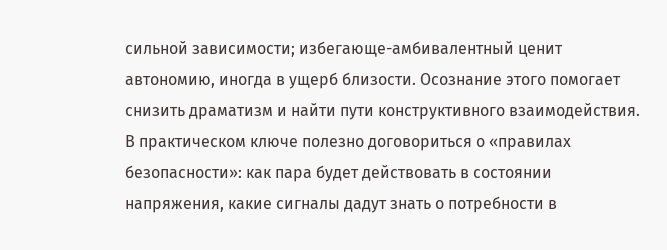сильной зависимости; избегающе-амбивалентный ценит автономию, иногда в ущерб близости. Осознание этого помогает снизить драматизм и найти пути конструктивного взаимодействия.
В практическом ключе полезно договориться о «правилах безопасности»: как пара будет действовать в состоянии напряжения, какие сигналы дадут знать о потребности в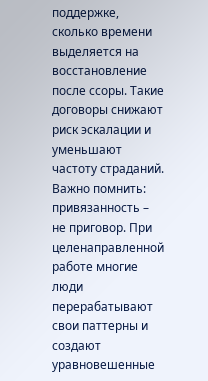поддержке, сколько времени выделяется на восстановление после ссоры. Такие договоры снижают риск эскалации и уменьшают частоту страданий.
Важно помнить: привязанность – не приговор. При целенаправленной работе многие люди перерабатывают свои паттерны и создают уравновешенные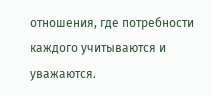отношения, где потребности каждого учитываются и уважаются.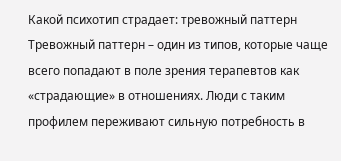Какой психотип страдает: тревожный паттерн
Тревожный паттерн – один из типов, которые чаще всего попадают в поле зрения терапевтов как «страдающие» в отношениях. Люди с таким профилем переживают сильную потребность в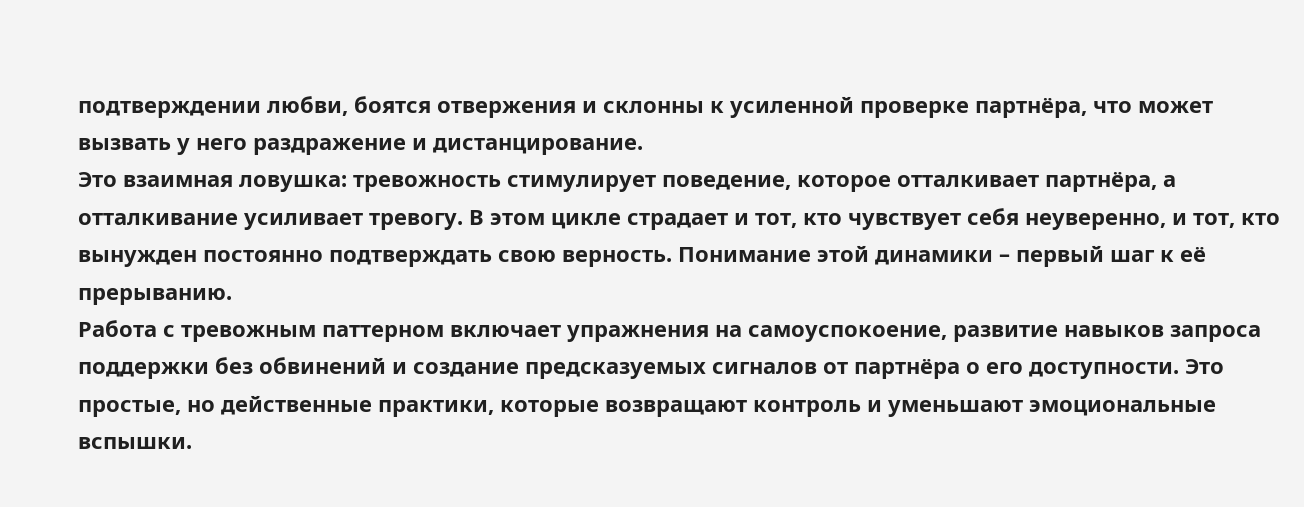подтверждении любви, боятся отвержения и склонны к усиленной проверке партнёра, что может вызвать у него раздражение и дистанцирование.
Это взаимная ловушка: тревожность стимулирует поведение, которое отталкивает партнёра, а отталкивание усиливает тревогу. В этом цикле страдает и тот, кто чувствует себя неуверенно, и тот, кто вынужден постоянно подтверждать свою верность. Понимание этой динамики – первый шаг к её прерыванию.
Работа с тревожным паттерном включает упражнения на самоуспокоение, развитие навыков запроса поддержки без обвинений и создание предсказуемых сигналов от партнёра о его доступности. Это простые, но действенные практики, которые возвращают контроль и уменьшают эмоциональные вспышки.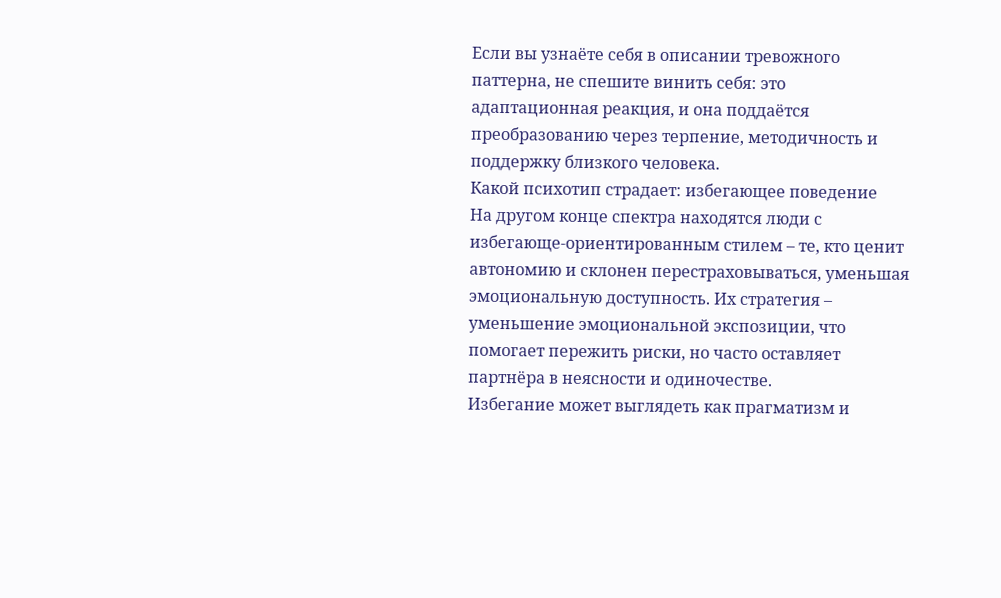Если вы узнаёте себя в описании тревожного паттерна, не спешите винить себя: это адаптационная реакция, и она поддаётся преобразованию через терпение, методичность и поддержку близкого человека.
Какой психотип страдает: избегающее поведение
На другом конце спектра находятся люди с избегающе-ориентированным стилем – те, кто ценит автономию и склонен перестраховываться, уменьшая эмоциональную доступность. Их стратегия – уменьшение эмоциональной экспозиции, что помогает пережить риски, но часто оставляет партнёра в неясности и одиночестве.
Избегание может выглядеть как прагматизм и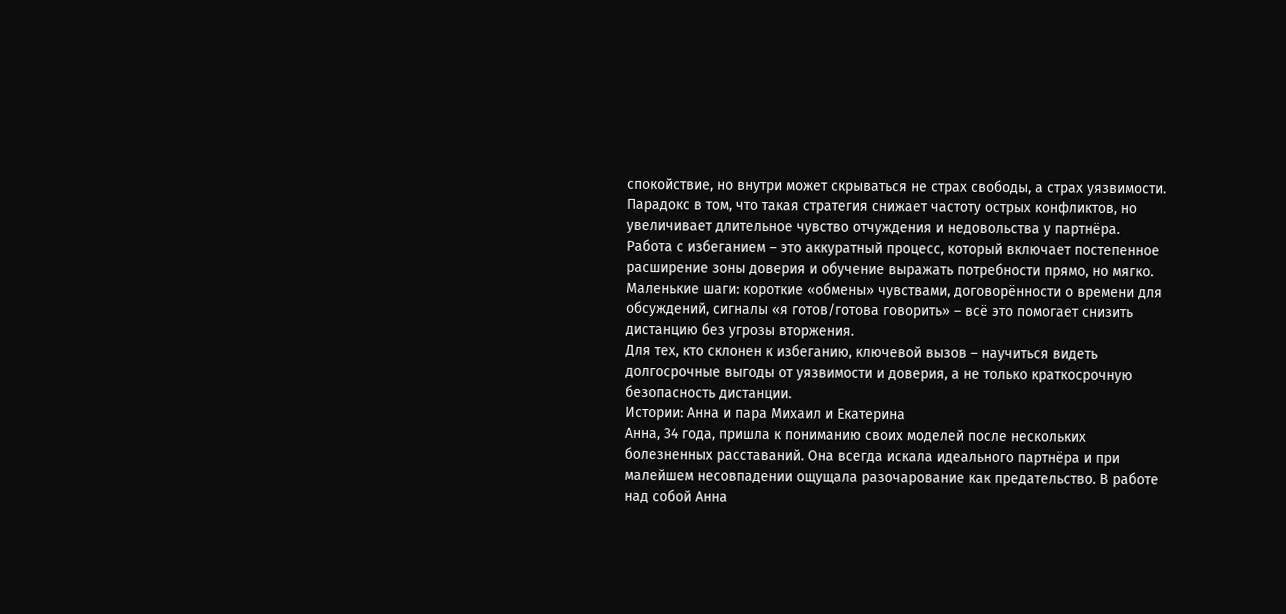спокойствие, но внутри может скрываться не страх свободы, а страх уязвимости. Парадокс в том, что такая стратегия снижает частоту острых конфликтов, но увеличивает длительное чувство отчуждения и недовольства у партнёра.
Работа с избеганием – это аккуратный процесс, который включает постепенное расширение зоны доверия и обучение выражать потребности прямо, но мягко. Маленькие шаги: короткие «обмены» чувствами, договорённости о времени для обсуждений, сигналы «я готов/готова говорить» – всё это помогает снизить дистанцию без угрозы вторжения.
Для тех, кто склонен к избеганию, ключевой вызов – научиться видеть долгосрочные выгоды от уязвимости и доверия, а не только краткосрочную безопасность дистанции.
Истории: Анна и пара Михаил и Екатерина
Анна, 34 года, пришла к пониманию своих моделей после нескольких болезненных расставаний. Она всегда искала идеального партнёра и при малейшем несовпадении ощущала разочарование как предательство. В работе над собой Анна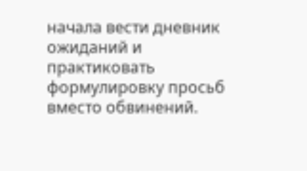начала вести дневник ожиданий и практиковать формулировку просьб вместо обвинений.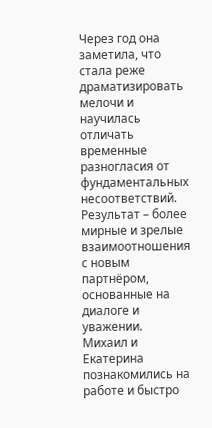Через год она заметила, что стала реже драматизировать мелочи и научилась отличать временные разногласия от фундаментальных несоответствий. Результат – более мирные и зрелые взаимоотношения с новым партнёром, основанные на диалоге и уважении.
Михаил и Екатерина познакомились на работе и быстро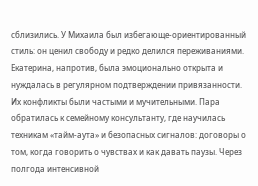сблизились. У Михаила был избегающе-ориентированный стиль: он ценил свободу и редко делился переживаниями. Екатерина, напротив, была эмоционально открыта и нуждалась в регулярном подтверждении привязанности. Их конфликты были частыми и мучительными. Пара обратилась к семейному консультанту, где научилась техникам «тайм-аута» и безопасных сигналов: договоры о том, когда говорить о чувствах и как давать паузы. Через полгода интенсивной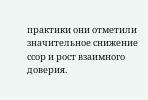практики они отметили значительное снижение ссор и рост взаимного доверия.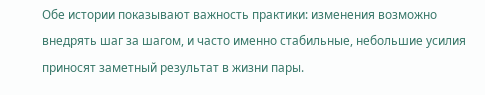Обе истории показывают важность практики: изменения возможно внедрять шаг за шагом, и часто именно стабильные, небольшие усилия приносят заметный результат в жизни пары.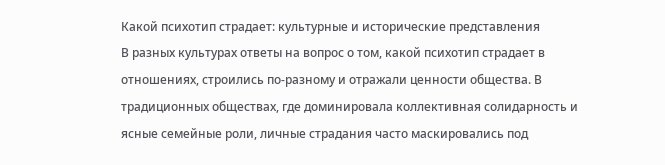Какой психотип страдает: культурные и исторические представления
В разных культурах ответы на вопрос о том, какой психотип страдает в отношениях, строились по-разному и отражали ценности общества. В традиционных обществах, где доминировала коллективная солидарность и ясные семейные роли, личные страдания часто маскировались под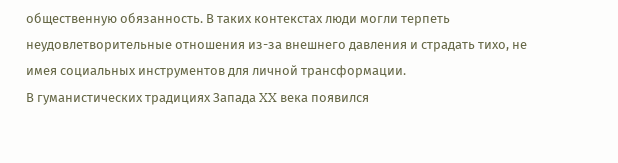общественную обязанность. В таких контекстах люди могли терпеть неудовлетворительные отношения из-за внешнего давления и страдать тихо, не имея социальных инструментов для личной трансформации.
В гуманистических традициях Запада XX века появился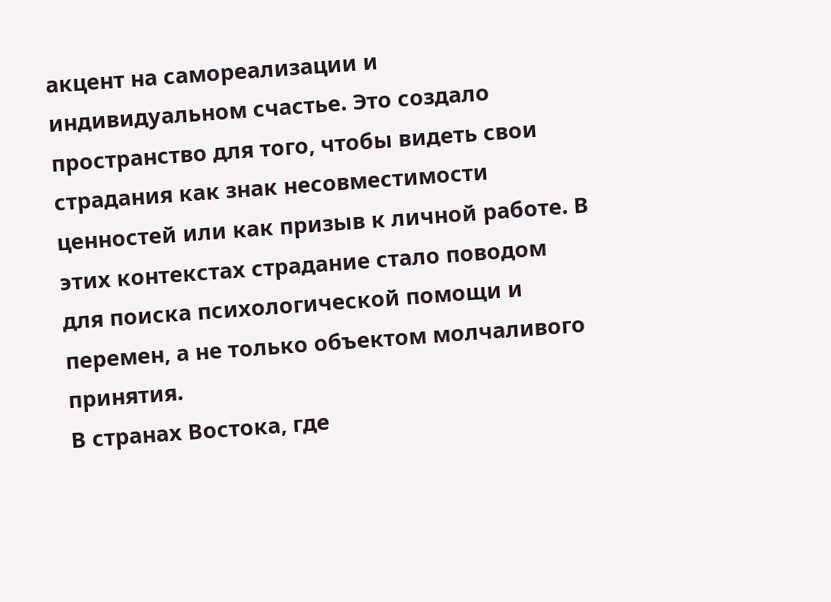акцент на самореализации и индивидуальном счастье. Это создало пространство для того, чтобы видеть свои страдания как знак несовместимости ценностей или как призыв к личной работе. В этих контекстах страдание стало поводом для поиска психологической помощи и перемен, а не только объектом молчаливого принятия.
В странах Востока, где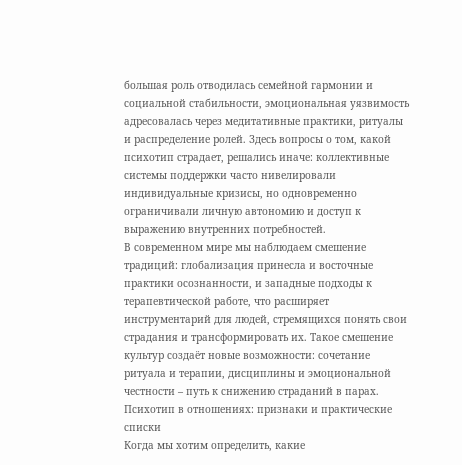большая роль отводилась семейной гармонии и социальной стабильности, эмоциональная уязвимость адресовалась через медитативные практики, ритуалы и распределение ролей. Здесь вопросы о том, какой психотип страдает, решались иначе: коллективные системы поддержки часто нивелировали индивидуальные кризисы, но одновременно ограничивали личную автономию и доступ к выражению внутренних потребностей.
В современном мире мы наблюдаем смешение традиций: глобализация принесла и восточные практики осознанности, и западные подходы к терапевтической работе, что расширяет инструментарий для людей, стремящихся понять свои страдания и трансформировать их. Такое смешение культур создаёт новые возможности: сочетание ритуала и терапии, дисциплины и эмоциональной честности – путь к снижению страданий в парах.
Психотип в отношениях: признаки и практические списки
Когда мы хотим определить, какие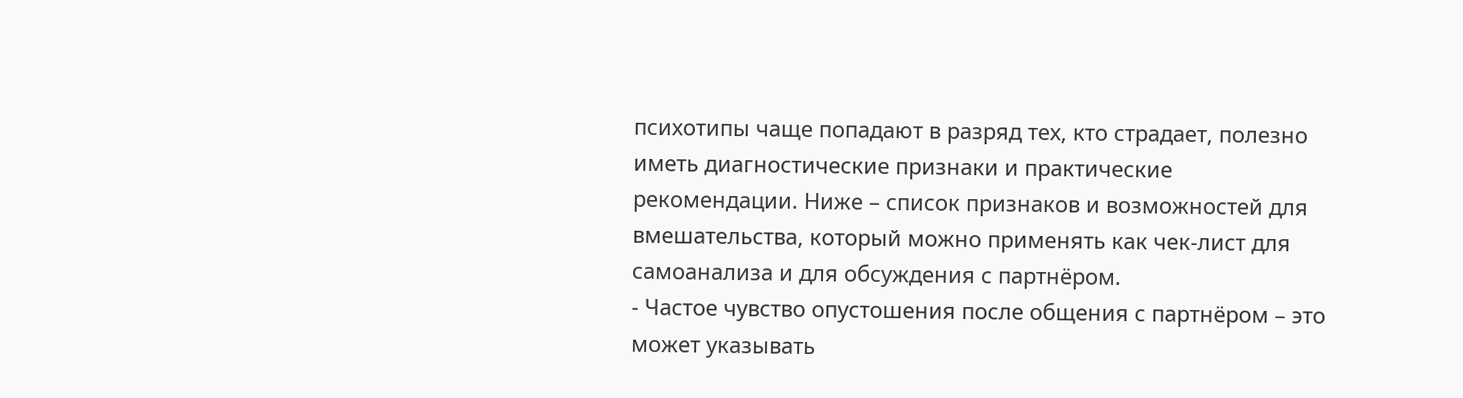психотипы чаще попадают в разряд тех, кто страдает, полезно иметь диагностические признаки и практические рекомендации. Ниже – список признаков и возможностей для вмешательства, который можно применять как чек-лист для самоанализа и для обсуждения с партнёром.
- Частое чувство опустошения после общения с партнёром – это может указывать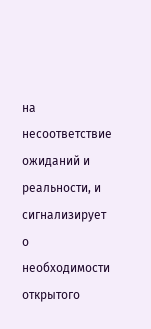на несоответствие ожиданий и реальности, и сигнализирует о необходимости открытого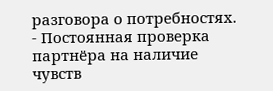разговора о потребностях.
- Постоянная проверка партнёра на наличие чувств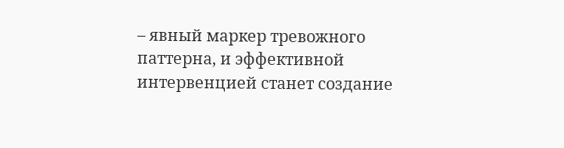– явный маркер тревожного паттерна, и эффективной интервенцией станет создание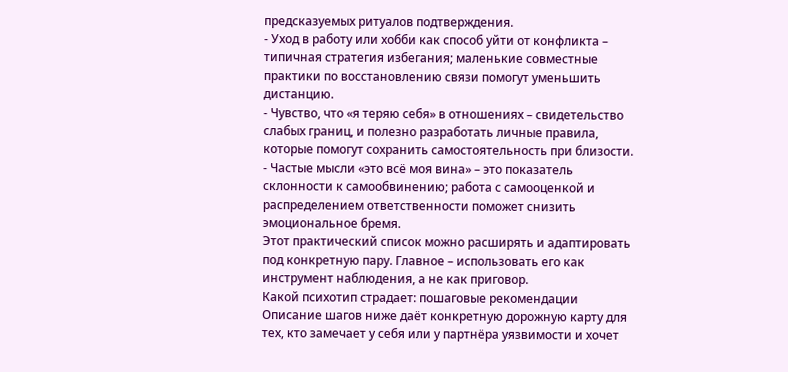предсказуемых ритуалов подтверждения.
- Уход в работу или хобби как способ уйти от конфликта – типичная стратегия избегания; маленькие совместные практики по восстановлению связи помогут уменьшить дистанцию.
- Чувство, что «я теряю себя» в отношениях – свидетельство слабых границ, и полезно разработать личные правила, которые помогут сохранить самостоятельность при близости.
- Частые мысли «это всё моя вина» – это показатель склонности к самообвинению; работа с самооценкой и распределением ответственности поможет снизить эмоциональное бремя.
Этот практический список можно расширять и адаптировать под конкретную пару. Главное – использовать его как инструмент наблюдения, а не как приговор.
Какой психотип страдает: пошаговые рекомендации
Описание шагов ниже даёт конкретную дорожную карту для тех, кто замечает у себя или у партнёра уязвимости и хочет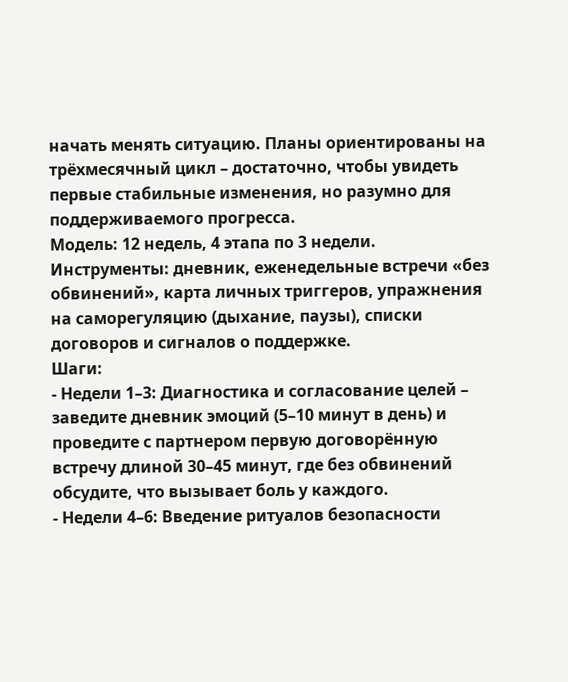начать менять ситуацию. Планы ориентированы на трёхмесячный цикл – достаточно, чтобы увидеть первые стабильные изменения, но разумно для поддерживаемого прогресса.
Модель: 12 недель, 4 этапа по 3 недели. Инструменты: дневник, еженедельные встречи «без обвинений», карта личных триггеров, упражнения на саморегуляцию (дыхание, паузы), списки договоров и сигналов о поддержке.
Шаги:
- Недели 1–3: Диагностика и согласование целей – заведите дневник эмоций (5–10 минут в день) и проведите с партнером первую договорённую встречу длиной 30–45 минут, где без обвинений обсудите, что вызывает боль у каждого.
- Недели 4–6: Введение ритуалов безопасности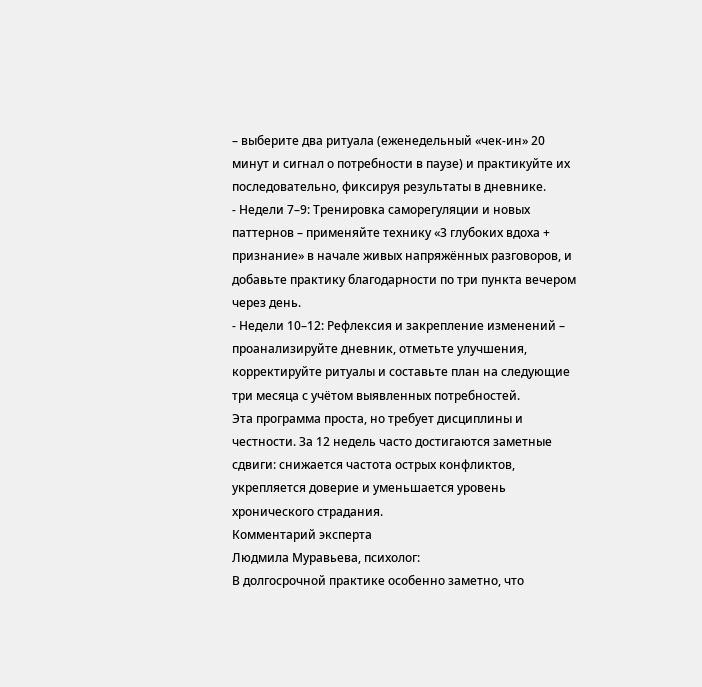– выберите два ритуала (еженедельный «чек-ин» 20 минут и сигнал о потребности в паузе) и практикуйте их последовательно, фиксируя результаты в дневнике.
- Недели 7–9: Тренировка саморегуляции и новых паттернов – применяйте технику «3 глубоких вдоха + признание» в начале живых напряжённых разговоров, и добавьте практику благодарности по три пункта вечером через день.
- Недели 10–12: Рефлексия и закрепление изменений – проанализируйте дневник, отметьте улучшения, корректируйте ритуалы и составьте план на следующие три месяца с учётом выявленных потребностей.
Эта программа проста, но требует дисциплины и честности. За 12 недель часто достигаются заметные сдвиги: снижается частота острых конфликтов, укрепляется доверие и уменьшается уровень хронического страдания.
Комментарий эксперта
Людмила Муравьева, психолог:
В долгосрочной практике особенно заметно, что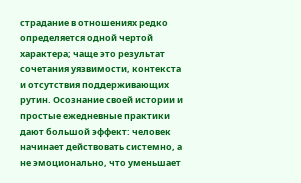страдание в отношениях редко определяется одной чертой характера; чаще это результат сочетания уязвимости, контекста и отсутствия поддерживающих рутин. Осознание своей истории и простые ежедневные практики дают большой эффект: человек начинает действовать системно, а не эмоционально, что уменьшает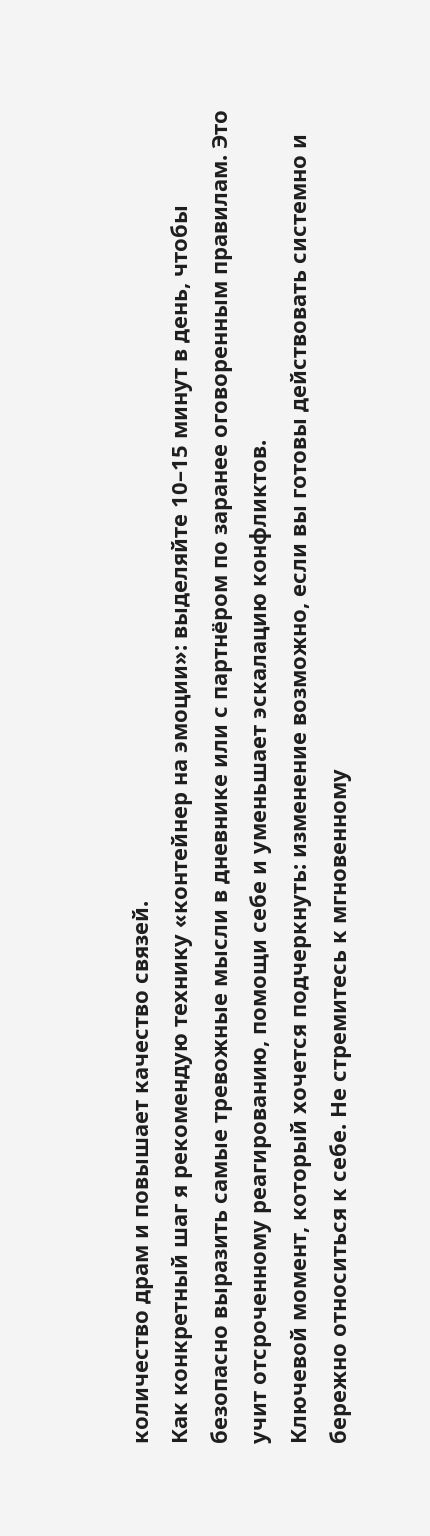количество драм и повышает качество связей.
Как конкретный шаг я рекомендую технику «контейнер на эмоции»: выделяйте 10–15 минут в день, чтобы безопасно выразить самые тревожные мысли в дневнике или с партнёром по заранее оговоренным правилам. Это учит отсроченному реагированию, помощи себе и уменьшает эскалацию конфликтов.
Ключевой момент, который хочется подчеркнуть: изменение возможно, если вы готовы действовать системно и бережно относиться к себе. Не стремитесь к мгновенному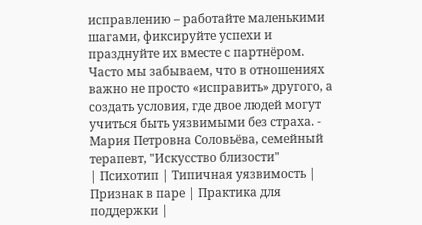исправлению – работайте маленькими шагами, фиксируйте успехи и празднуйте их вместе с партнёром.
Часто мы забываем, что в отношениях важно не просто «исправить» другого, а создать условия, где двое людей могут учиться быть уязвимыми без страха. - Мария Петровна Соловьёва, семейный терапевт, "Искусство близости"
| Психотип | Типичная уязвимость | Признак в паре | Практика для поддержки |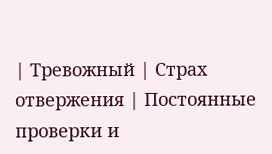| Тревожный | Страх отвержения | Постоянные проверки и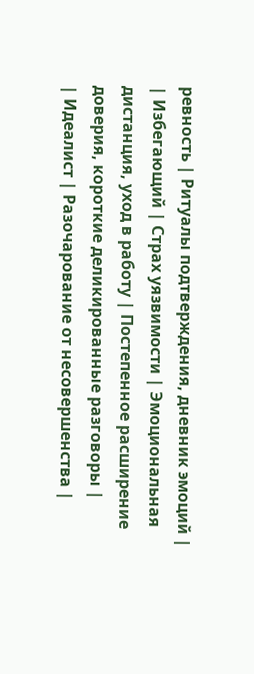ревность | Ритуалы подтверждения, дневник эмоций |
| Избегающий | Страх уязвимости | Эмоциональная дистанция, уход в работу | Постепенное расширение доверия, короткие деликированные разговоры |
| Идеалист | Разочарование от несовершенства |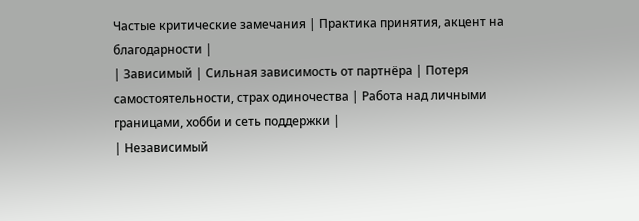Частые критические замечания | Практика принятия, акцент на благодарности |
| Зависимый | Сильная зависимость от партнёра | Потеря самостоятельности, страх одиночества | Работа над личными границами, хобби и сеть поддержки |
| Независимый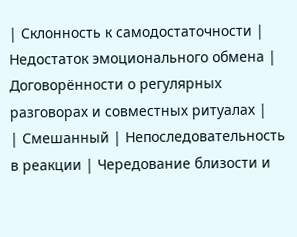| Склонность к самодостаточности | Недостаток эмоционального обмена | Договорённости о регулярных разговорах и совместных ритуалах |
| Смешанный | Непоследовательность в реакции | Чередование близости и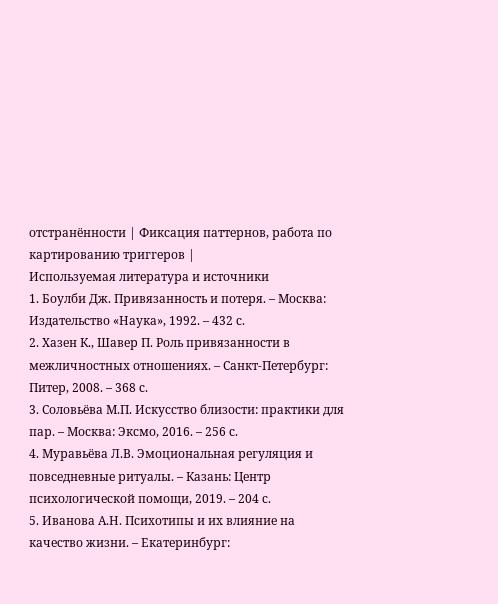отстранённости | Фиксация паттернов, работа по картированию триггеров |
Используемая литература и источники
1. Боулби Дж. Привязанность и потеря. – Москва: Издательство «Наука», 1992. – 432 с.
2. Хазен К., Шавер П. Роль привязанности в межличностных отношениях. – Санкт-Петербург: Питер, 2008. – 368 с.
3. Соловьёва М.П. Искусство близости: практики для пар. – Москва: Эксмо, 2016. – 256 с.
4. Муравьёва Л.В. Эмоциональная регуляция и повседневные ритуалы. – Казань: Центр психологической помощи, 2019. – 204 с.
5. Иванова А.Н. Психотипы и их влияние на качество жизни. – Екатеринбург: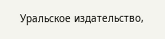Уральское издательство,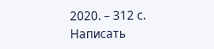2020. – 312 с.
Написать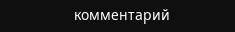комментарий